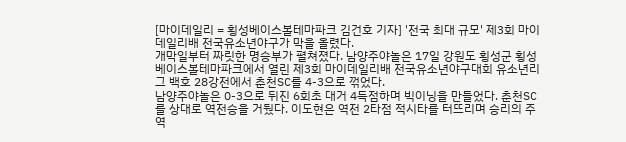[마이데일리 = 횡성베이스볼테마파크 김건호 기자] '전국 최대 규모' 제3회 마이데일리배 전국유소년야구가 막을 올렸다.
개막일부터 짜릿한 명승부가 펼쳐졌다. 남양주야놀은 17일 강원도 횡성군 횡성베이스볼테마파크에서 열린 제3회 마이데일리배 전국유소년야구대회 유소년리그 백호 28강전에서 춘천SC를 4-3으로 꺾었다.
남양주야놀은 0-3으로 뒤진 6회초 대거 4득점하며 빅이닝을 만들었다. 춘천SC를 상대로 역전승을 거뒀다. 이도현은 역전 2타점 적시타를 터뜨리며 승리의 주역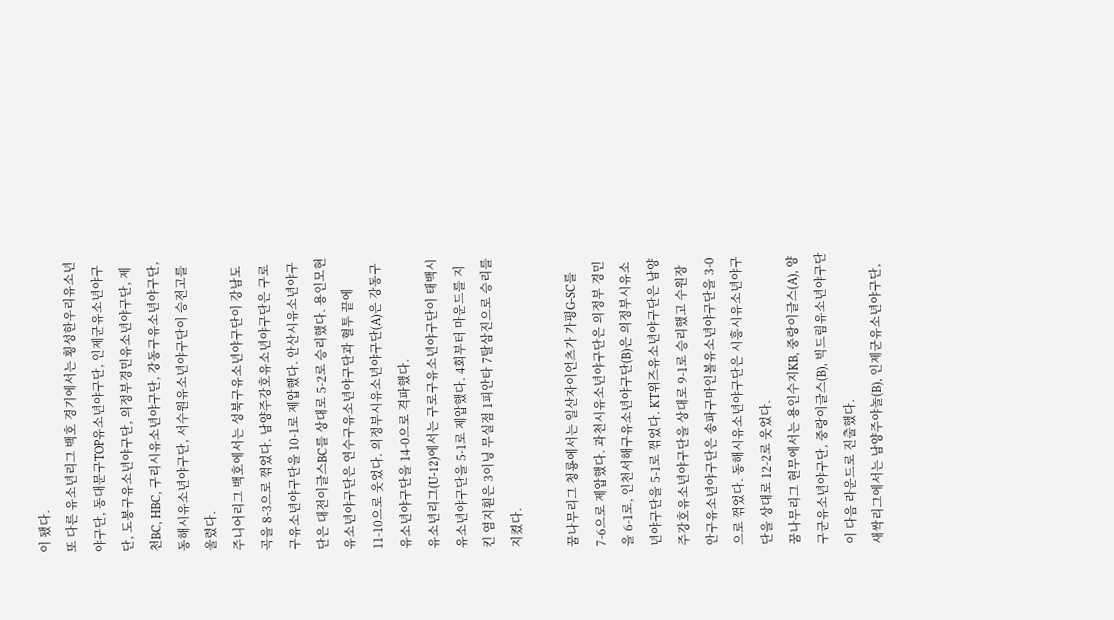이 됐다.
또 다른 유소년리그 백호 경기에서는 횡성한우리유소년야구단, 동대문구TOP유소년야구단, 인제군유소년야구단, 도봉구유소년야구단, 의정부경민유소년야구단, 제천BC, HBC, 구리시유소년야구단, 강동구유소년야구단, 동해시유소년야구단, 서수원유소년야구단이 승전고를 울렸다.
주니어리그 백호에서는 성북구유소년야구단이 강남도곡을 8-3으로 꺾었다. 남양주강호유소년야구단은 구로구유소년야구단을 10-1로 제압했다. 안산시유소년야구단은 대전이글스BC를 상대로 5-2로 승리했다. 용인모현유소년야구단은 연수구유소년야구단과 혈투 끝에 11-10으로 웃었다. 의정부시유소년야구단(A)은 강동구유소년야구단을 14-0으로 격파했다.
유소년리그(U-12)에서는 구로구유소년야구단이 태백시유소년야구단을 5-1로 제압했다. 4회부터 마운드를 지킨 염지훤은 3이닝 무실점 1피안타 7탈삼진으로 승리를 지켰다.

꿈나무리그 청룡에서는 일산자이언츠가 가평G-SC를 7-6으로 제압했다. 과천시유소년야구단은 의정부 경민을 6-1로, 인천서해구유소년야구단(B)은 의정부시유소년야구단을 5-1로 꺾었다. KT위즈유소년야구단은 남양주강호유소년야구단을 상대로 9-1로 승리했고 수원장안구유소년야구단은 송파구마인볼유소년야구단을 3-0으로 꺾었다. 동해시유소년야구단은 시흥시유소년야구단을 상대로 12-2로 웃었다.
꿈나무리그 현무에서는 용인수지KB, 중랑이글스(A), 양구군유소년야구단, 중랑이글스(B), 빅드림유소년야구단이 다음 라운드로 진출했다.
새싹리그에서는 남양주야놀(B), 인제군유소년야구단,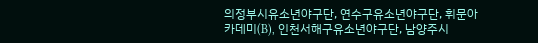의정부시유소년야구단, 연수구유소년야구단, 휘문아카데미(B), 인천서해구유소년야구단, 남양주시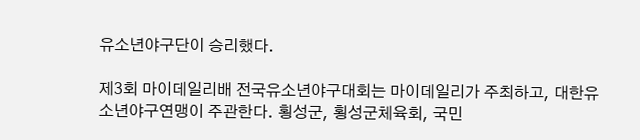유소년야구단이 승리했다.

제3회 마이데일리배 전국유소년야구대회는 마이데일리가 주최하고, 대한유소년야구연맹이 주관한다. 횡성군, 횡성군체육회, 국민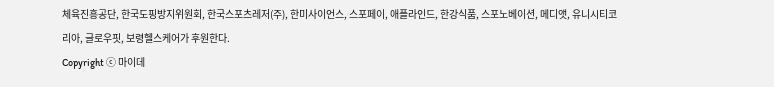체육진흥공단, 한국도핑방지위원회, 한국스포츠레저(주), 한미사이언스, 스포페이, 애플라인드, 한강식품, 스포노베이션, 메디앳, 유니시티코리아, 글로우핏, 보령헬스케어가 후원한다.
Copyright ⓒ 마이데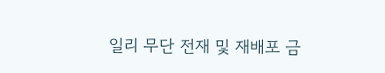일리 무단 전재 및 재배포 금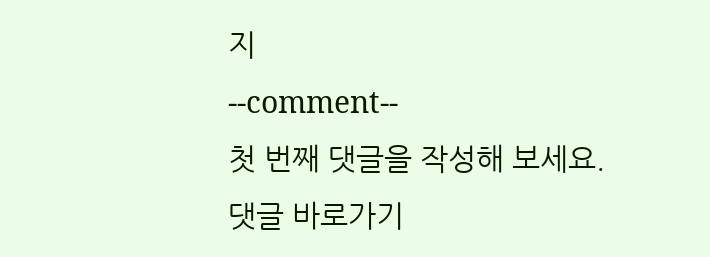지
--comment--
첫 번째 댓글을 작성해 보세요.
댓글 바로가기